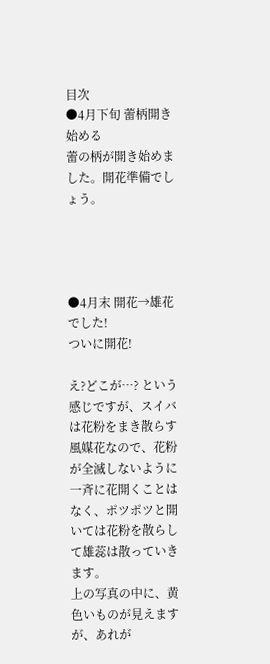目次
●4月下旬 蕾柄開き始める
蕾の柄が開き始めました。開花準備でしょう。




●4月末 開花→雄花でした!
ついに開花!

え?どこが…? という感じですが、スイバは花粉をまき散らす風媒花なので、花粉が全滅しないように一斉に花開くことはなく、ポツポツと開いては花粉を散らして雄蕊は散っていきます。
上の写真の中に、黄色いものが見えますが、あれが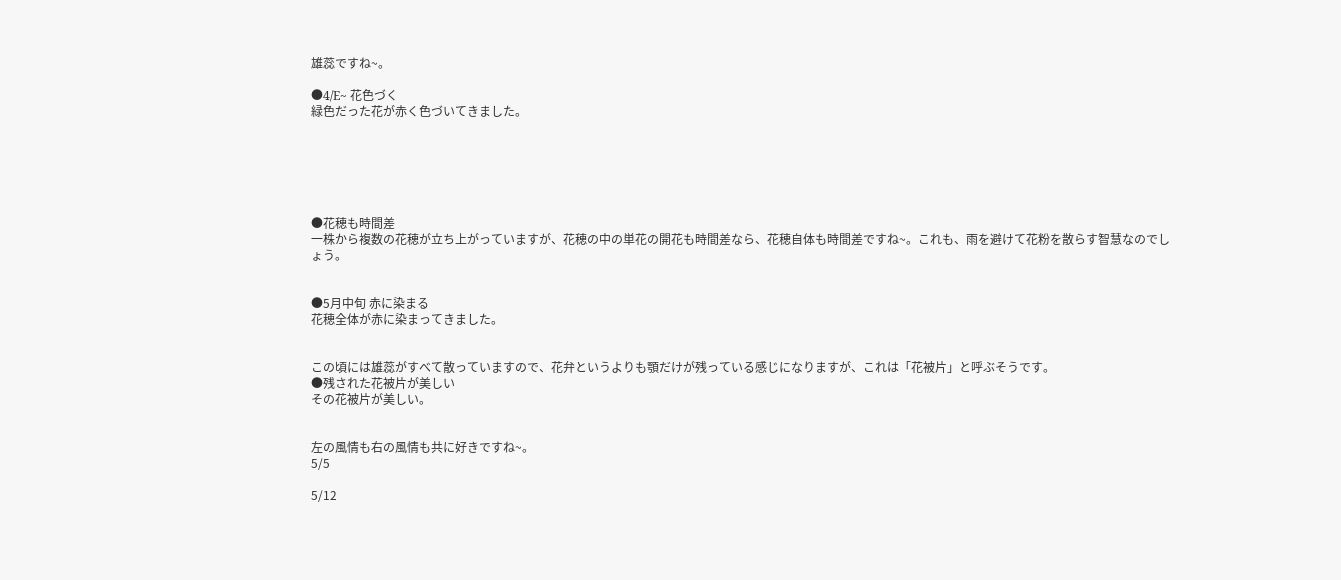雄蕊ですね~。

●4/E~ 花色づく
緑色だった花が赤く色づいてきました。






●花穂も時間差
一株から複数の花穂が立ち上がっていますが、花穂の中の単花の開花も時間差なら、花穂自体も時間差ですね~。これも、雨を避けて花粉を散らす智慧なのでしょう。


●5月中旬 赤に染まる
花穂全体が赤に染まってきました。


この頃には雄蕊がすべて散っていますので、花弁というよりも顎だけが残っている感じになりますが、これは「花被片」と呼ぶそうです。
●残された花被片が美しい
その花被片が美しい。


左の風情も右の風情も共に好きですね~。
5/5

5/12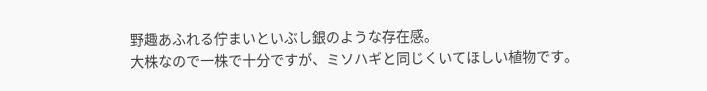野趣あふれる佇まいといぶし銀のような存在感。
大株なので一株で十分ですが、ミソハギと同じくいてほしい植物です。